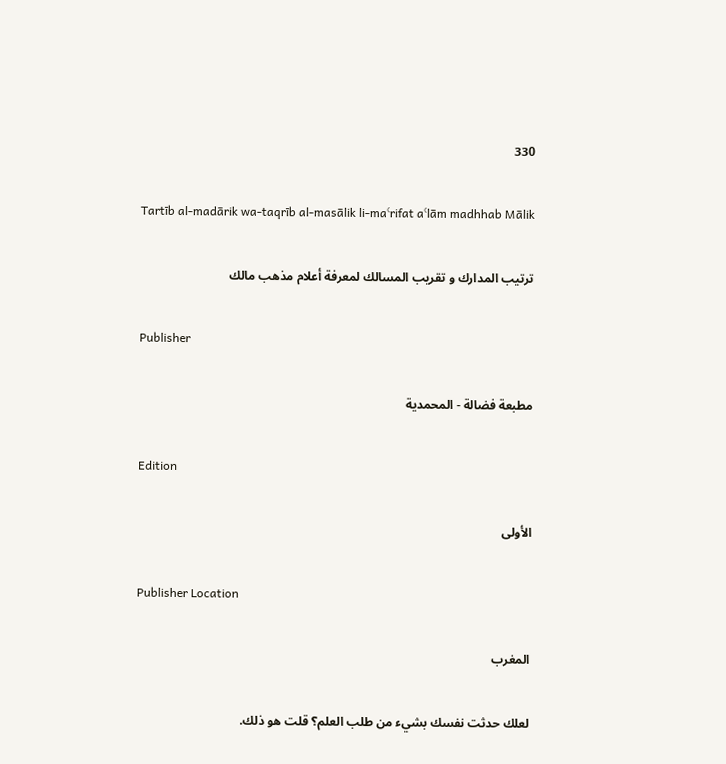330

Tartīb al-madārik wa-taqrīb al-masālik li-maʿrifat aʿlām madhhab Mālik

ترتيب المدارك و تقريب المسالك لمعرفة أعلام مذهب مالك

Publisher

مطبعة فضالة - المحمدية

Edition

الأولى

Publisher Location

المغرب

لعلك حدثت نفسك بشيء من طلب العلم؟ قلت هو ذلك.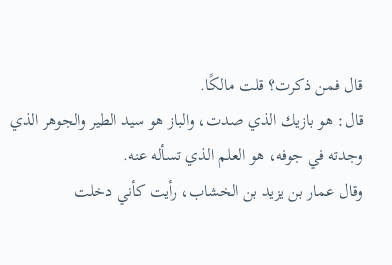قال فمن ذكرت؟ قلت مالكًا.
قال: هو بازيك الذي صدت، والباز هو سيد الطير والجوهر الذي وجدته في جوفه، هو العلم الذي تسأله عنه.
وقال عمار بن يزيد بن الخشاب، رأيت كأني دخلت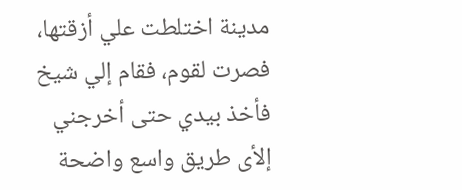مدينة اختلطت علي أزقتها، فصرت لقوم، فقام إلي شيخ فأخذ بيدي حتى أخرجني إلأى طريق واسع واضحة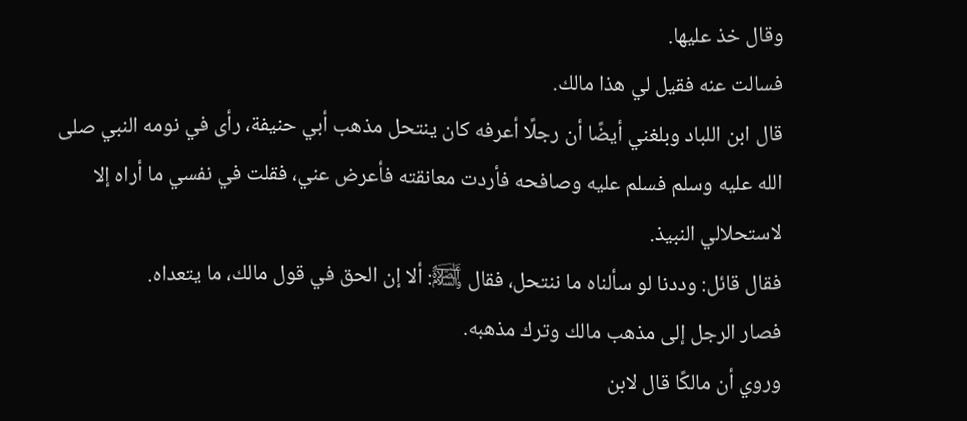وقال خذ عليها.
فسالت عنه فقيل لي هذا مالك.
قال ابن اللباد وبلغني أيضًا أن رجلًا أعرفه كان ينتحل مذهب أبي حنيفة، رأى في نومه النبي صلى الله عليه وسلم فسلم عليه وصافحه فأردت معانقته فأعرض عني، فقلت في نفسي ما أراه إلا لاستحلالي النبيذ.
فقال قائل: وددنا لو سألناه ما ننتحل، فقال ﵊: ألا إن الحق في قول مالك، ما يتعداه.
فصار الرجل إلى مذهب مالك وترك مذهبه.
وروي أن مالكًا قال لابن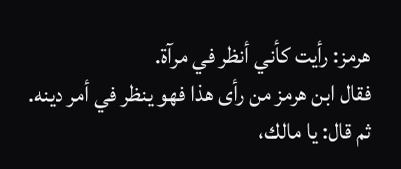هرمز: رأيت كأني أنظر في مرآة.
فقال ابن هرمز من رأى هذا فهو ينظر في أمر دينه.
ثم قال: يا مالك،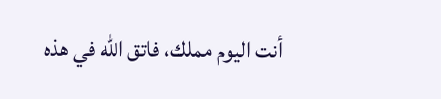أنت اليوم مملك، فاتق الله في هذه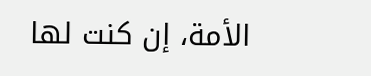الأمة، إن كنت لها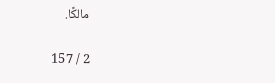مالكًا.

2 / 157